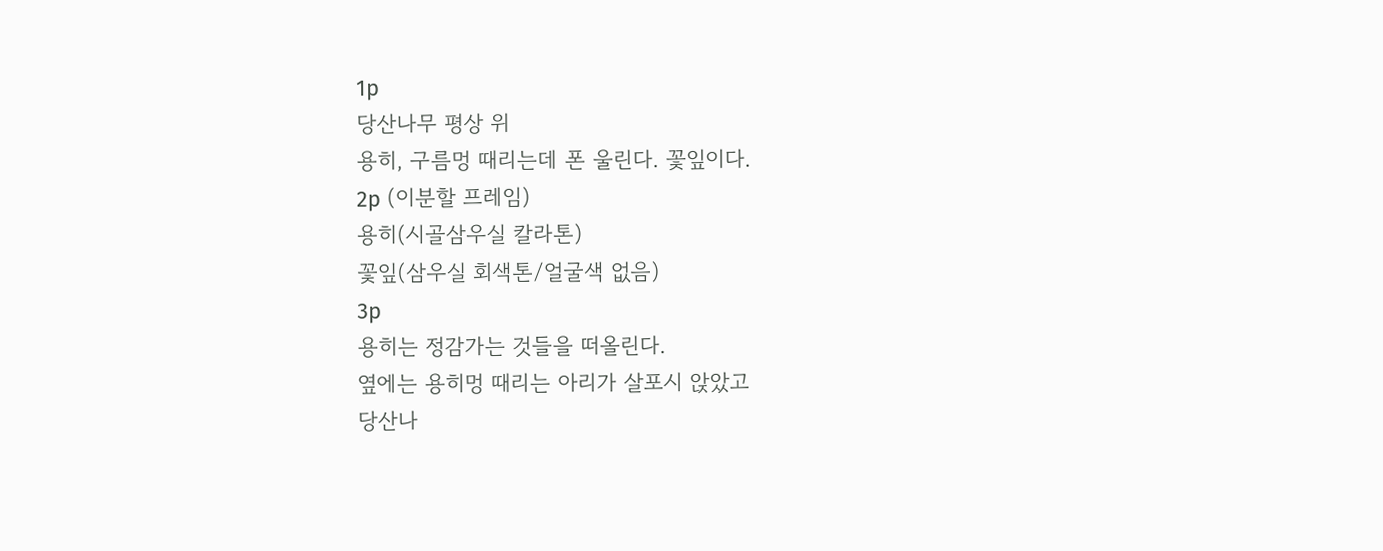1p
당산나무 평상 위
용히, 구름멍 때리는데 폰 울린다. 꽃잎이다.
2p (이분할 프레임)
용히(시골삼우실 칼라톤)
꽃잎(삼우실 회색톤/얼굴색 없음)
3p
용히는 정감가는 것들을 떠올린다.
옆에는 용히멍 때리는 아리가 살포시 앉았고
당산나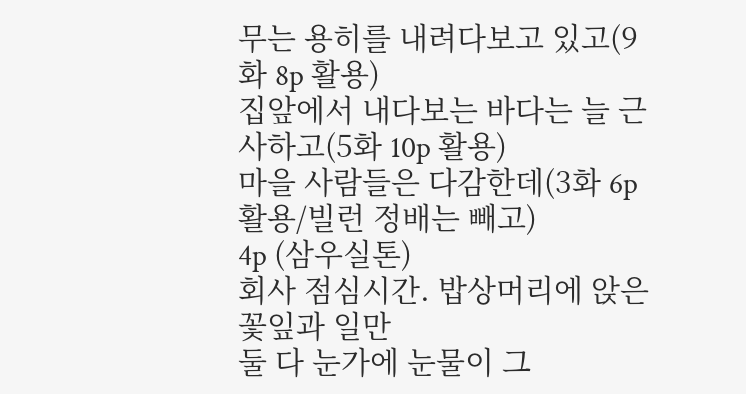무는 용히를 내려다보고 있고(9화 8p 활용)
집앞에서 내다보는 바다는 늘 근사하고(5화 10p 활용)
마을 사람들은 다감한데(3화 6p 활용/빌런 정배는 빼고)
4p (삼우실톤)
회사 점심시간. 밥상머리에 앉은 꽃잎과 일만
둘 다 눈가에 눈물이 그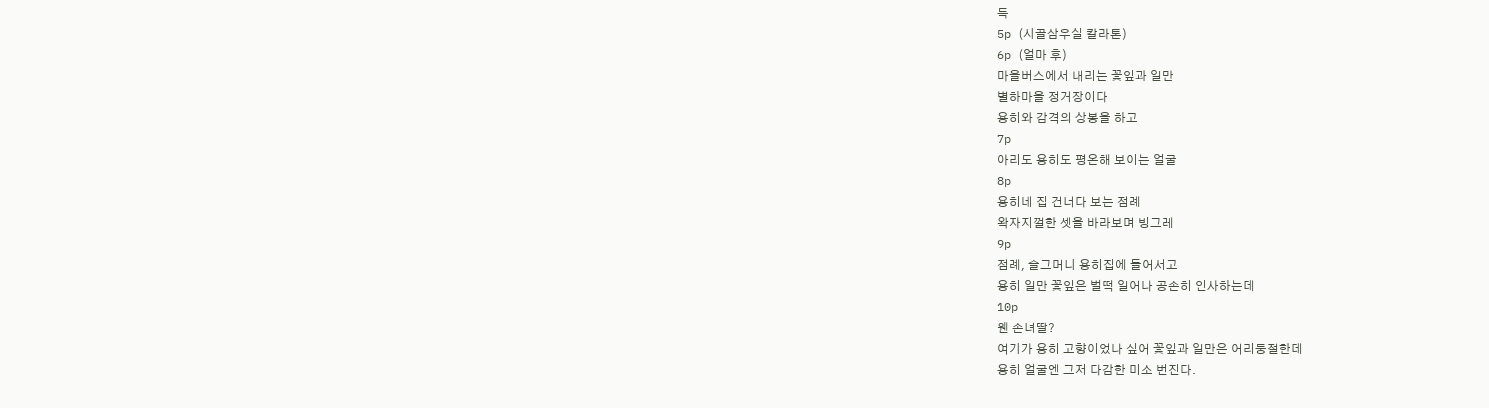득
5p (시골삼우실 칼라톤)
6p (얼마 후)
마을버스에서 내리는 꽃잎과 일만
별하마을 정거장이다
용히와 감격의 상봉을 하고
7p
아리도 용히도 평온해 보이는 얼굴
8p
용히네 집 건너다 보는 점례
왁자지껄한 셋을 바라보며 빙그레
9p
점례, 슬그머니 용히집에 들어서고
용히 일만 꽃잎은 벌떡 일어나 공손히 인사하는데
10p
웬 손녀딸?
여기가 용히 고향이었나 싶어 꽃잎과 일만은 어리둥절한데
용히 얼굴엔 그저 다감한 미소 번진다.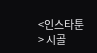<인스타툰> 시골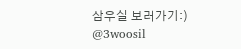삼우실 보러가기:) @3woosil